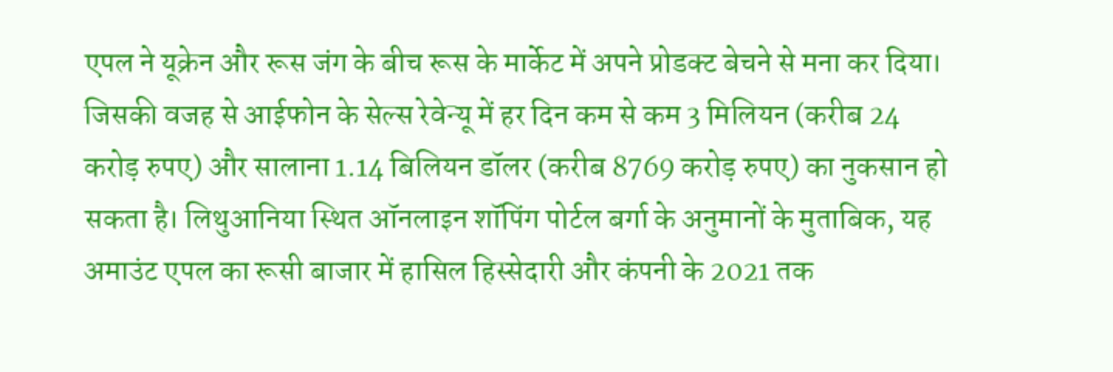एपल ने यूक्रेन और रूस जंग के बीच रूस के मार्केट में अपने प्रोडक्ट बेचने से मना कर दिया। जिसकी वजह से आईफोन के सेल्स रेवेन्यू में हर दिन कम से कम 3 मिलियन (करीब 24 करोड़ रुपए) और सालाना 1.14 बिलियन डॉलर (करीब 8769 करोड़ रुपए) का नुकसान हो सकता है। लिथुआनिया स्थित ऑनलाइन शॉपिंग पोर्टल बर्गा के अनुमानों के मुताबिक, यह अमाउंट एपल का रूसी बाजार में हासिल हिस्सेदारी और कंपनी के 2021 तक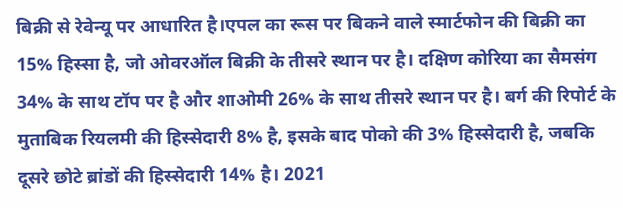बिक्री से रेवेन्यू पर आधारित है।एपल का रूस पर बिकने वाले स्मार्टफोन की बिक्री का 15% हिस्सा है, जो ओवरऑल बिक्री के तीसरे स्थान पर है। दक्षिण कोरिया का सैमसंग 34% के साथ टॉप पर है और शाओमी 26% के साथ तीसरे स्थान पर है। बर्ग की रिपोर्ट के मुताबिक रियलमी की हिस्सेदारी 8% है, इसके बाद पोको की 3% हिस्सेदारी है, जबकि दूसरे छोटे ब्रांडों की हिस्सेदारी 14% है। 2021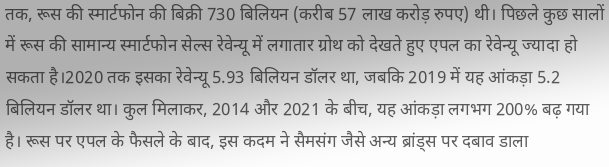तक, रूस की स्मार्टफोन की बिक्री 730 बिलियन (करीब 57 लाख करोड़ रुपए) थी। पिछले कुछ सालों में रूस की सामान्य स्मार्टफोन सेल्स रेवेन्यू में लगातार ग्रोथ को देखते हुए एपल का रेवेन्यू ज्यादा हो सकता है।2020 तक इसका रेवेन्यू 5.93 बिलियन डॉलर था, जबकि 2019 में यह आंकड़ा 5.2 बिलियन डॉलर था। कुल मिलाकर, 2014 और 2021 के बीच, यह आंकड़ा लगभग 200% बढ़ गया है। रूस पर एपल के फैसले के बाद, इस कदम ने सैमसंग जैसे अन्य ब्रांड्स पर दबाव डाला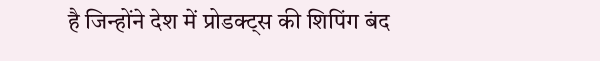है जिन्होंने देश में प्रोडक्ट्स की शिपिंग बंद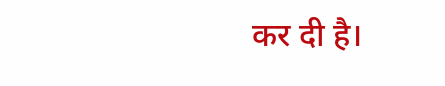कर दी है।